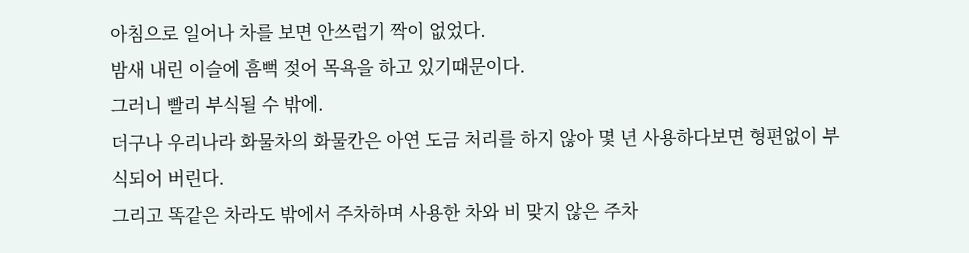아침으로 일어나 차를 보면 안쓰럽기 짝이 없었다.
밤새 내린 이슬에 흠뻑 젖어 목욕을 하고 있기때문이다.
그러니 빨리 부식될 수 밖에.
더구나 우리나라 화물차의 화물칸은 아연 도금 처리를 하지 않아 몇 년 사용하다보면 형편없이 부식되어 버린다.
그리고 똑같은 차라도 밖에서 주차하며 사용한 차와 비 맞지 않은 주차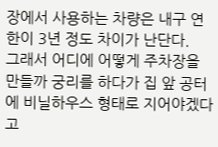장에서 사용하는 차량은 내구 연한이 3년 정도 차이가 난단다.
그래서 어디에 어떻게 주차장을 만들까 궁리를 하다가 집 앞 공터에 비닐하우스 형태로 지어야겠다고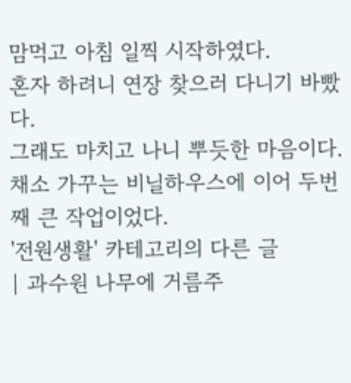맘먹고 아침 일찍 시작하였다.
혼자 하려니 연장 찾으러 다니기 바빴다.
그래도 마치고 나니 뿌듯한 마음이다.
채소 가꾸는 비닐하우스에 이어 두번째 큰 작업이었다.
'전원생활' 카테고리의 다른 글
| 과수원 나무에 거름주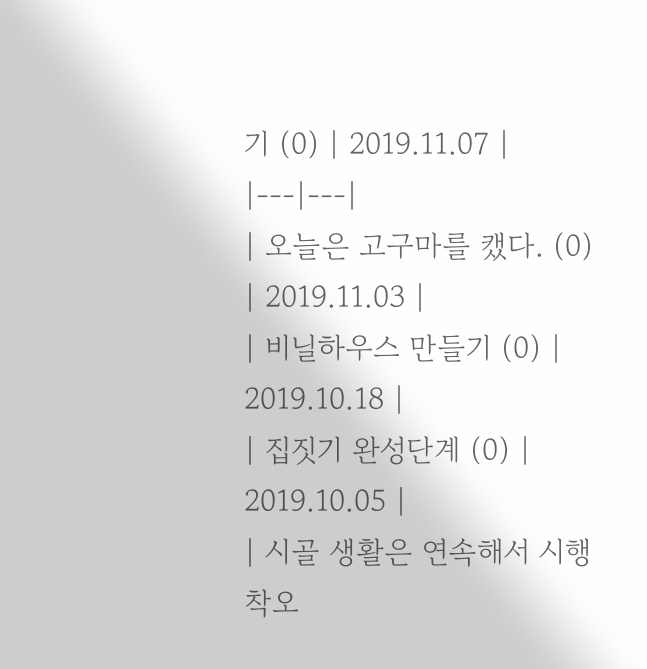기 (0) | 2019.11.07 |
|---|---|
| 오늘은 고구마를 캤다. (0) | 2019.11.03 |
| 비닐하우스 만들기 (0) | 2019.10.18 |
| 집짓기 완성단계 (0) | 2019.10.05 |
| 시골 생활은 연속해서 시행착오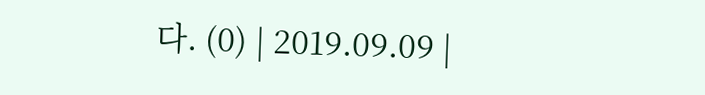다. (0) | 2019.09.09 |